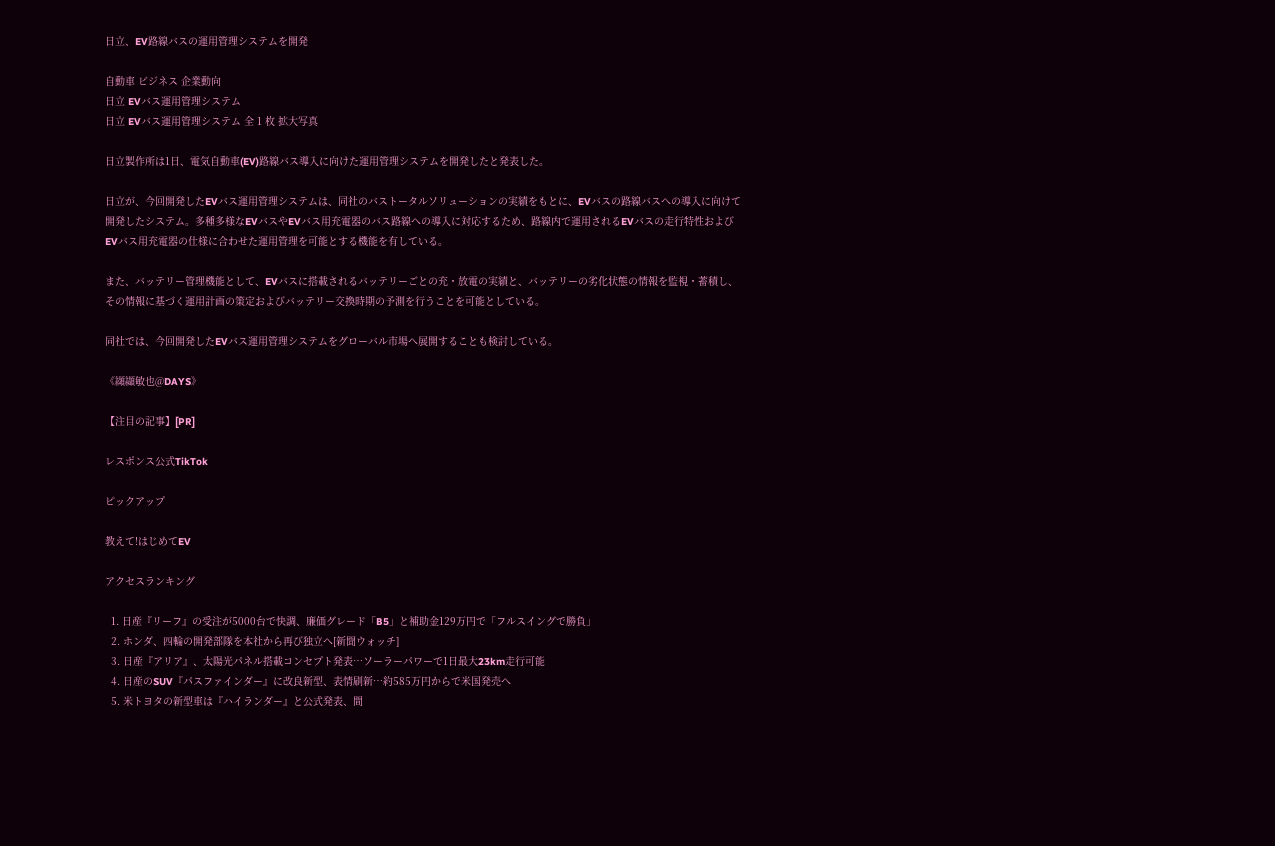日立、EV路線バスの運用管理システムを開発

自動車 ビジネス 企業動向
日立 EVバス運用管理システム
日立 EVバス運用管理システム 全 1 枚 拡大写真

日立製作所は1日、電気自動車(EV)路線バス導入に向けた運用管理システムを開発したと発表した。

日立が、今回開発したEVバス運用管理システムは、同社のバストータルソリューションの実績をもとに、EVバスの路線バスへの導入に向けて開発したシステム。多種多様なEVバスやEVバス用充電器のバス路線への導入に対応するため、路線内で運用されるEVバスの走行特性およびEVバス用充電器の仕様に合わせた運用管理を可能とする機能を有している。

また、バッテリー管理機能として、EVバスに搭載されるバッテリーごとの充・放電の実績と、バッテリーの劣化状態の情報を監視・蓄積し、その情報に基づく運用計画の策定およびバッテリー交換時期の予測を行うことを可能としている。

同社では、今回開発したEVバス運用管理システムをグローバル市場へ展開することも検討している。

《纐纈敏也@DAYS》

【注目の記事】[PR]

レスポンス公式TikTok

ピックアップ

教えて!はじめてEV

アクセスランキング

  1. 日産『リーフ』の受注が5000台で快調、廉価グレード「B5」と補助金129万円で「フルスイングで勝負」
  2. ホンダ、四輪の開発部隊を本社から再び独立へ[新聞ウォッチ]
  3. 日産『アリア』、太陽光パネル搭載コンセプト発表…ソーラーパワーで1日最大23km走行可能
  4. 日産のSUV『パスファインダー』に改良新型、表情刷新…約585万円からで米国発売へ
  5. 米トヨタの新型車は『ハイランダー』と公式発表、間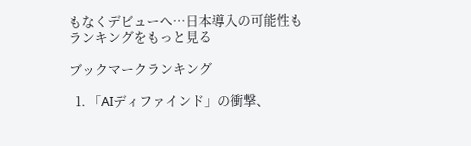もなくデビューへ…日本導入の可能性も
ランキングをもっと見る

ブックマークランキング

  1. 「AIディファインド」の衝撃、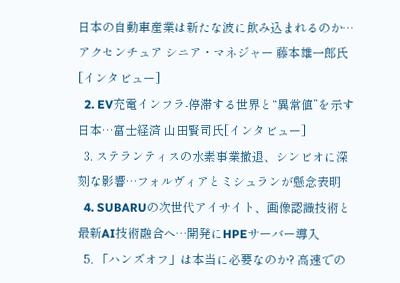日本の自動車産業は新たな波に飲み込まれるのか…アクセンチュア シニア・マネジャー 藤本雄一郎氏[インタビュー]
  2. EV充電インフラ-停滞する世界と“異常値”を示す日本…富士経済 山田賢司氏[インタビュー]
  3. ステランティスの水素事業撤退、シンビオに深刻な影響…フォルヴィアとミシュランが懸念表明
  4. SUBARUの次世代アイサイト、画像認識技術と最新AI技術融合へ…開発にHPEサーバー導入
  5. 「ハンズオフ」は本当に必要なのか? 高速での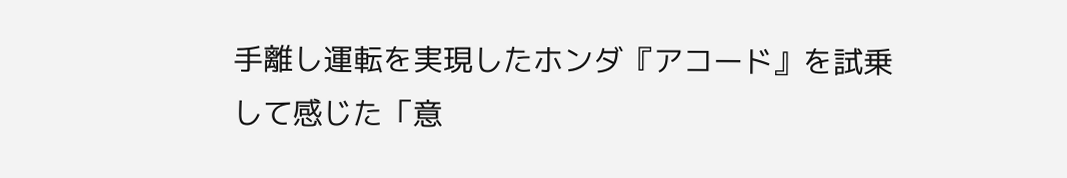手離し運転を実現したホンダ『アコード』を試乗して感じた「意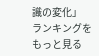識の変化」
ランキングをもっと見る